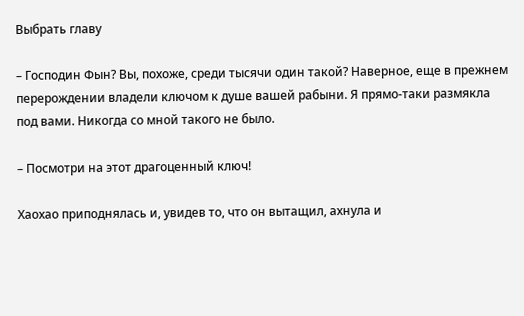Выбрать главу

– Господин Фын? Вы, похоже, среди тысячи один такой? Наверное, еще в прежнем перерождении владели ключом к душе вашей рабыни. Я прямо-таки размякла под вами. Никогда со мной такого не было.

– Посмотри на этот драгоценный ключ!

Хаохао приподнялась и, увидев то, что он вытащил, ахнула и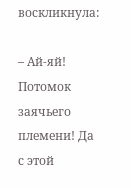воскликнула:

– Ай-яй! Потомок заячьего племени! Да с этой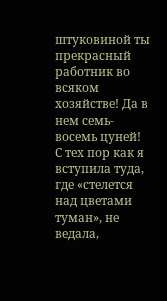штуковиной ты прекрасный работник во всяком хозяйстве! Да в нем семь-восемь цуней! С тех пор как я вступила туда, где «стелется над цветами туман», не ведала,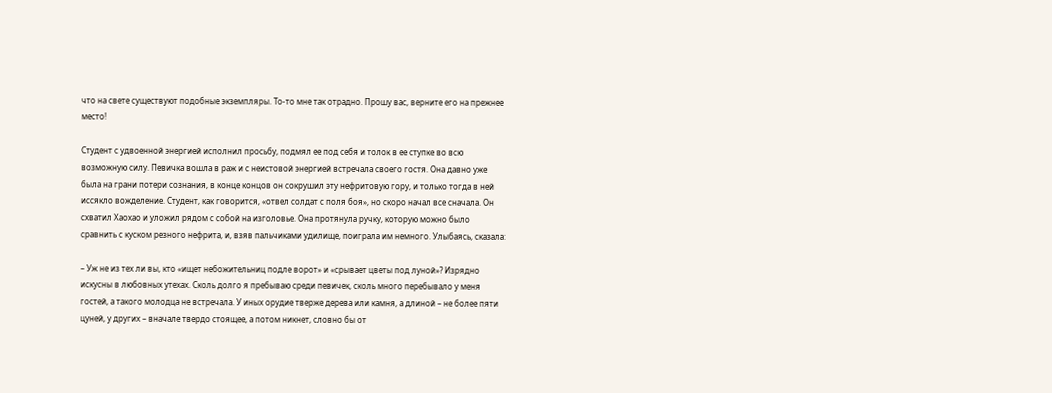что на свете существуют подобные экземпляры. То-то мне так отрадно. Прошу вас, верните его на прежнее место!

Студент с удвоенной энергией исполнил просьбу, подмял ее под себя и толок в ее ступке во всю возможную силу. Певичка вошла в раж и с неистовой энергией встречала своего гостя. Она давно уже была на грани потери сознания, в конце концов он сокрушил эту нефритовую гору, и только тогда в ней иссякло вожделение. Студент, как говорится, «отвел солдат с поля боя», но скоро начал все сначала. Он схватил Хаохао и уложил рядом с собой на изголовье. Она протянула ручку, которую можно было сравнить с куском резного нефрита, и, взяв пальчиками удилище, поиграла им немного. Улыбаясь, сказала:

– Уж не из тех ли вы, кто «ищет небожительниц подле ворот» и «срывает цветы под луной»? Изрядно искусны в любовных утехах. Сколь долго я пребываю среди певичек, сколь много перебывало у меня гостей, а такого молодца не встречала. У иных орудие тверже дерева или камня, а длиной – не более пяти цуней, у других – вначале твердо стоящее, а потом никнет, словно бы от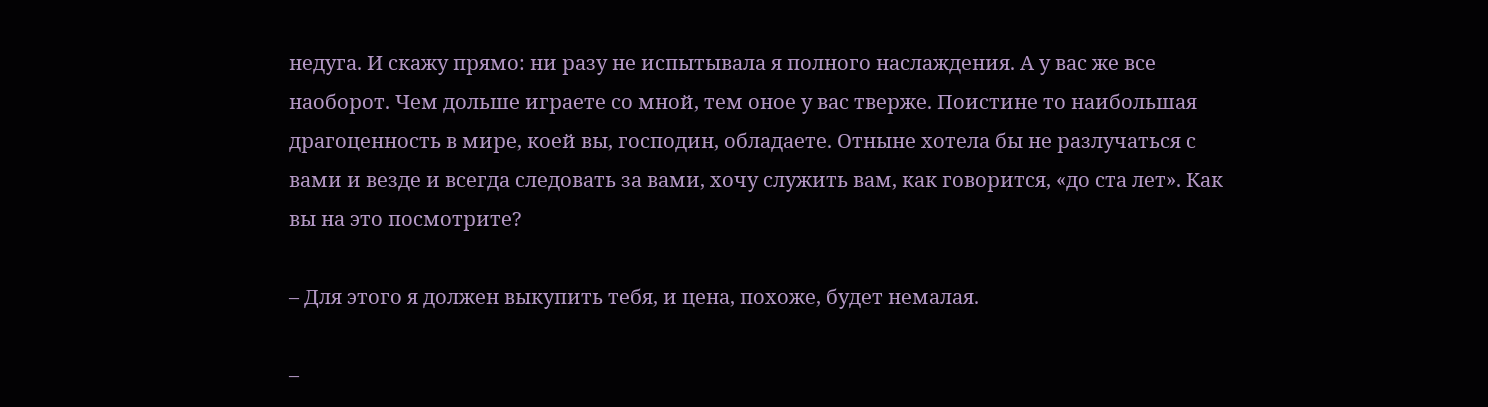недуга. И скажу прямо: ни разу не испытывала я полного наслаждения. А у вас же все наоборот. Чем дольше играете со мной, тем оное у вас тверже. Поистине то наибольшая драгоценность в мире, коей вы, господин, обладаете. Отныне хотела бы не разлучаться с вами и везде и всегда следовать за вами, хочу служить вам, как говорится, «до ста лет». Как вы на это посмотрите?

– Для этого я должен выкупить тебя, и цена, похоже, будет немалая.

–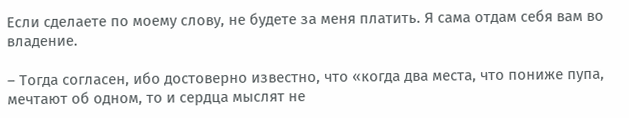Если сделаете по моему слову, не будете за меня платить. Я сама отдам себя вам во владение.

– Тогда согласен, ибо достоверно известно, что «когда два места, что пониже пупа, мечтают об одном, то и сердца мыслят не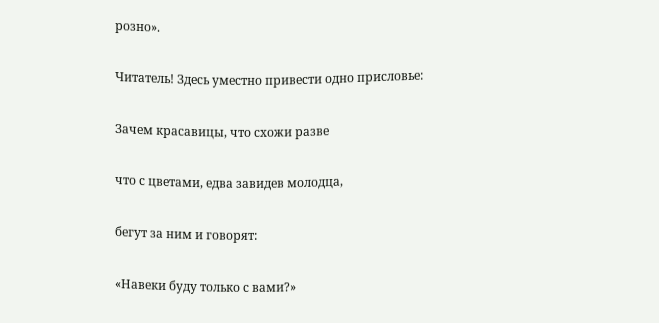розно».

Читатель! Здесь уместно привести одно присловье:

Зачем красавицы, что схожи разве

что с цветами, едва завидев молодца,

бегут за ним и говорят:

«Навеки буду только с вами?»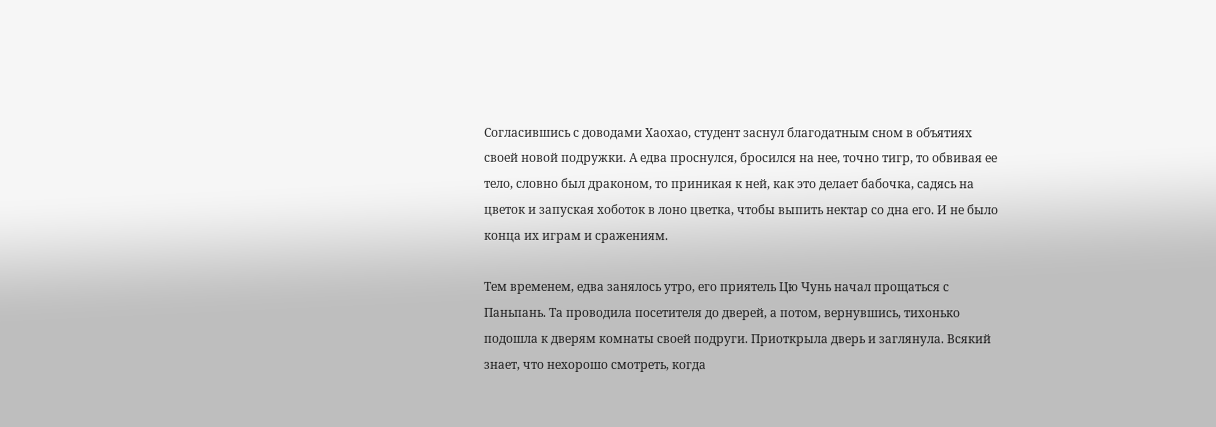Согласившись с доводами Хаохао, студент заснул благодатным сном в объятиях своей новой подружки. А едва проснулся, бросился на нее, точно тигр, то обвивая ее тело, словно был драконом, то приникая к ней, как это делает бабочка, садясь на цветок и запуская хоботок в лоно цветка, чтобы выпить нектар со дна его. И не было конца их играм и сражениям.

Тем временем, едва занялось утро, его приятель Цю Чунь начал прощаться с Паньпань. Та проводила посетителя до дверей, а потом, вернувшись, тихонько подошла к дверям комнаты своей подруги. Приоткрыла дверь и заглянула. Всякий знает, что нехорошо смотреть, когда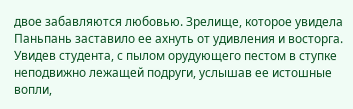двое забавляются любовью. Зрелище, которое увидела Паньпань заставило ее ахнуть от удивления и восторга. Увидев студента, с пылом орудующего пестом в ступке неподвижно лежащей подруги, услышав ее истошные вопли,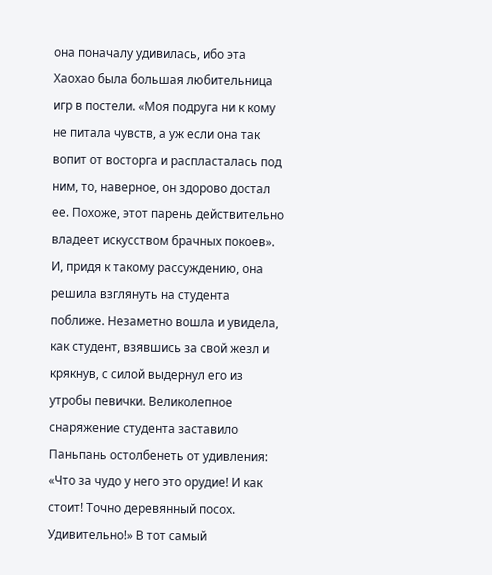она поначалу удивилась, ибо эта Хаохао была большая любительница игр в постели. «Моя подруга ни к кому не питала чувств, а уж если она так вопит от восторга и распласталась под ним, то, наверное, он здорово достал ее. Похоже, этот парень действительно владеет искусством брачных покоев». И, придя к такому рассуждению, она решила взглянуть на студента поближе. Незаметно вошла и увидела, как студент, взявшись за свой жезл и крякнув, с силой выдернул его из утробы певички. Великолепное снаряжение студента заставило Паньпань остолбенеть от удивления: «Что за чудо у него это орудие! И как стоит! Точно деревянный посох. Удивительно!» В тот самый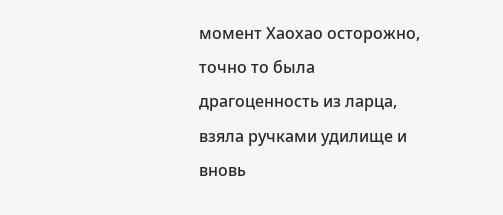момент Хаохао осторожно, точно то была драгоценность из ларца, взяла ручками удилище и вновь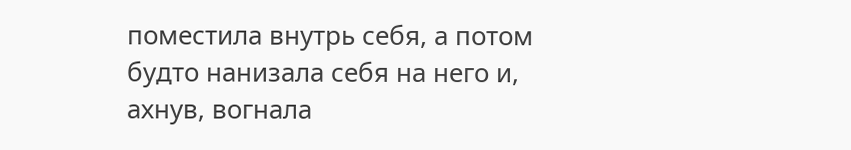поместила внутрь себя, а потом будто нанизала себя на него и, ахнув, вогнала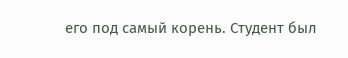его под самый корень. Студент был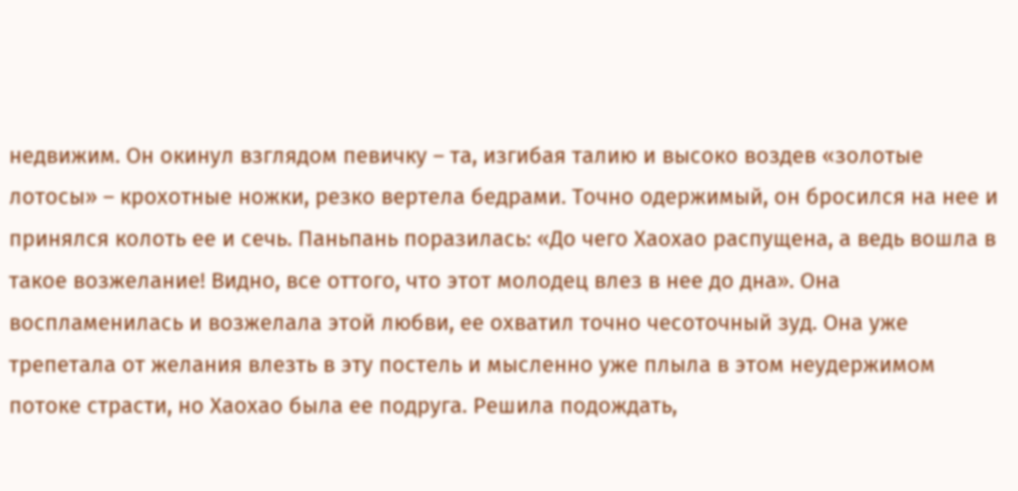недвижим. Он окинул взглядом певичку – та, изгибая талию и высоко воздев «золотые лотосы» – крохотные ножки, резко вертела бедрами. Точно одержимый, он бросился на нее и принялся колоть ее и сечь. Паньпань поразилась: «До чего Хаохао распущена, а ведь вошла в такое возжелание! Видно, все оттого, что этот молодец влез в нее до дна». Она воспламенилась и возжелала этой любви, ее охватил точно чесоточный зуд. Она уже трепетала от желания влезть в эту постель и мысленно уже плыла в этом неудержимом потоке страсти, но Хаохао была ее подруга. Решила подождать,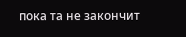пока та не закончит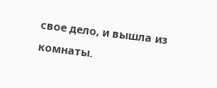свое дело, и вышла из комнаты.